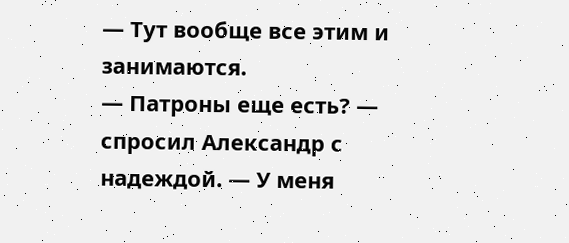— Тут вообще все этим и занимаются.
— Патроны еще есть? — спросил Александр с надеждой. — У меня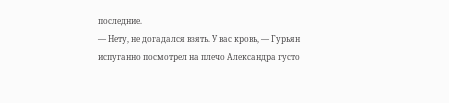последние.
— Нету, не догадался взять. У вас кровь, — Гурьян испуганно посмотрел на плечо Александра густо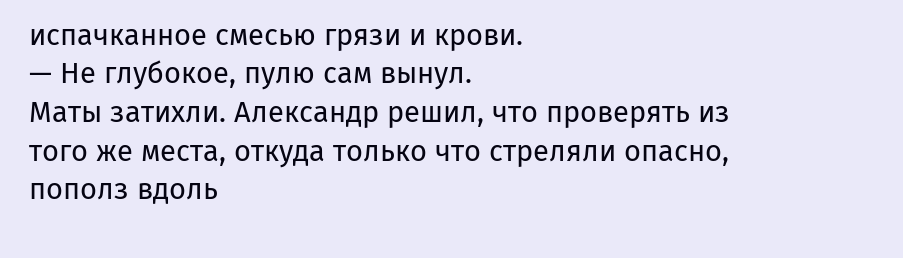испачканное смесью грязи и крови.
— Не глубокое, пулю сам вынул.
Маты затихли. Александр решил, что проверять из того же места, откуда только что стреляли опасно, пополз вдоль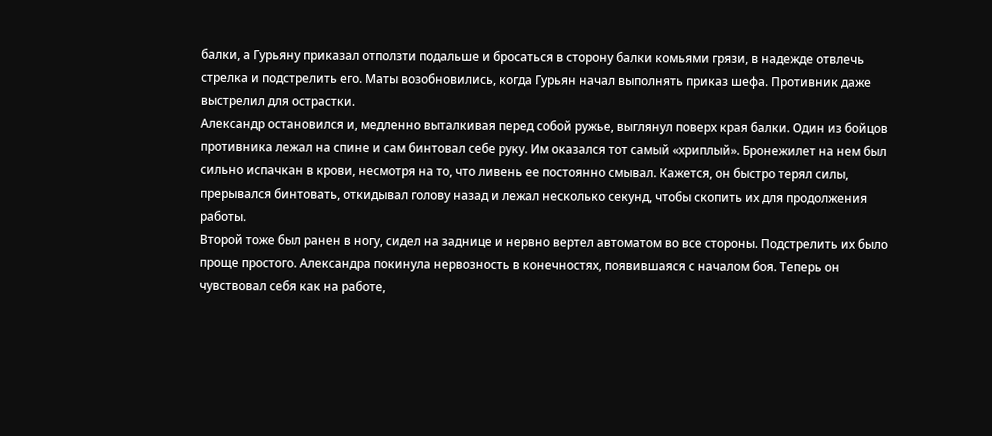балки, а Гурьяну приказал отползти подальше и бросаться в сторону балки комьями грязи, в надежде отвлечь стрелка и подстрелить его. Маты возобновились, когда Гурьян начал выполнять приказ шефа. Противник даже выстрелил для острастки.
Александр остановился и, медленно выталкивая перед собой ружье, выглянул поверх края балки. Один из бойцов противника лежал на спине и сам бинтовал себе руку. Им оказался тот самый «хриплый». Бронежилет на нем был сильно испачкан в крови, несмотря на то, что ливень ее постоянно смывал. Кажется, он быстро терял силы, прерывался бинтовать, откидывал голову назад и лежал несколько секунд, чтобы скопить их для продолжения работы.
Второй тоже был ранен в ногу, сидел на заднице и нервно вертел автоматом во все стороны. Подстрелить их было проще простого. Александра покинула нервозность в конечностях, появившаяся с началом боя. Теперь он чувствовал себя как на работе,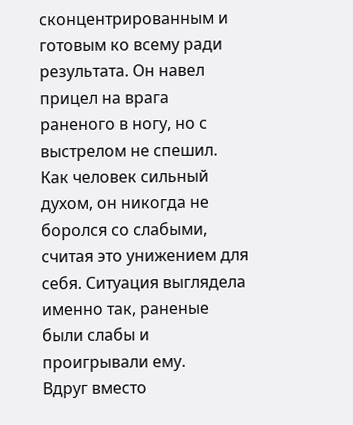сконцентрированным и готовым ко всему ради результата. Он навел прицел на врага раненого в ногу, но с выстрелом не спешил. Как человек сильный духом, он никогда не боролся со слабыми, считая это унижением для себя. Ситуация выглядела именно так, раненые были слабы и проигрывали ему.
Вдруг вместо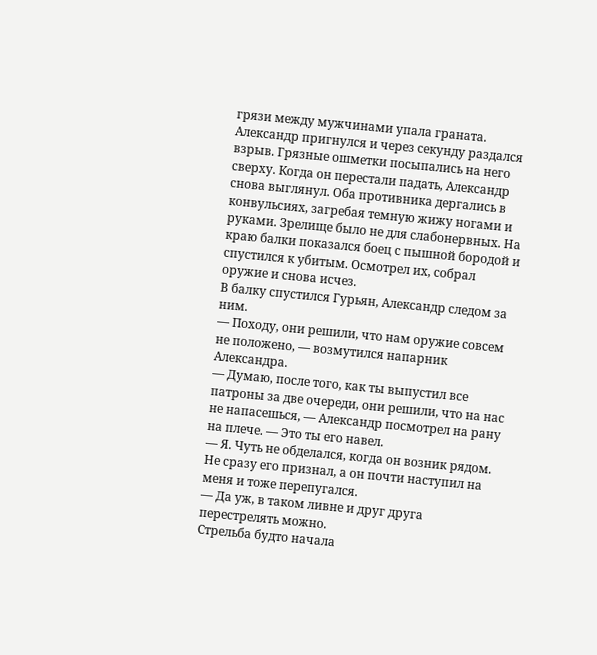грязи между мужчинами упала граната. Александр пригнулся и через секунду раздался взрыв. Грязные ошметки посыпались на него сверху. Когда он перестали падать, Александр снова выглянул. Оба противника дергались в конвульсиях, загребая темную жижу ногами и руками. Зрелище было не для слабонервных. На краю балки показался боец с пышной бородой и спустился к убитым. Осмотрел их, собрал оружие и снова исчез.
В балку спустился Гурьян, Александр следом за ним.
— Походу, они решили, что нам оружие совсем не положено, — возмутился напарник Александра.
— Думаю, после того, как ты выпустил все патроны за две очереди, они решили, что на нас не напасешься, — Александр посмотрел на рану на плече. — Это ты его навел.
— Я. Чуть не обделался, когда он возник рядом. Не сразу его признал, а он почти наступил на меня и тоже перепугался.
— Да уж, в таком ливне и друг друга перестрелять можно.
Стрельба будто начала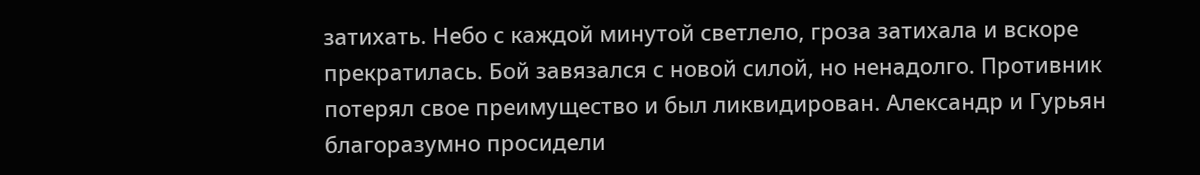затихать. Небо с каждой минутой светлело, гроза затихала и вскоре прекратилась. Бой завязался с новой силой, но ненадолго. Противник потерял свое преимущество и был ликвидирован. Александр и Гурьян благоразумно просидели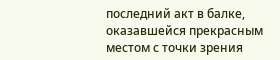последний акт в балке, оказавшейся прекрасным местом с точки зрения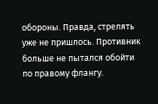обороны. Правда, стрелять уже не пришлось. Противник больше не пытался обойти по правому флангу.